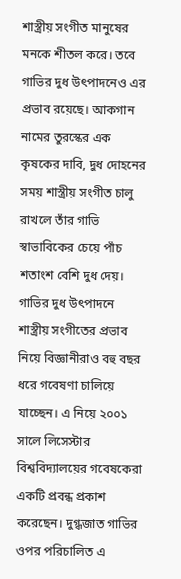শাস্ত্রীয় সংগীত মানুষের মনকে শীতল করে। তবে গাভির দুধ উৎপাদনেও এর প্রভাব রয়েছে। আকগান নামের তুরস্কের এক কৃষকের দাবি, দুধ দোহনের সময় শাস্ত্রীয় সংগীত চালু রাখলে তাঁর গাভি স্বাভাবিকের চেয়ে পাঁচ শতাংশ বেশি দুধ দেয়।
গাভির দুধ উৎপাদনে শাস্ত্রীয় সংগীতের প্রভাব নিয়ে বিজ্ঞানীরাও বহু বছর ধরে গবেষণা চালিয়ে যাচ্ছেন। এ নিয়ে ২০০১ সালে লিসেস্টার বিশ্ববিদ্যালয়ের গবেষকেরা একটি প্রবন্ধ প্রকাশ করেছেন। দুগ্ধজাত গাভির ওপর পরিচালিত এ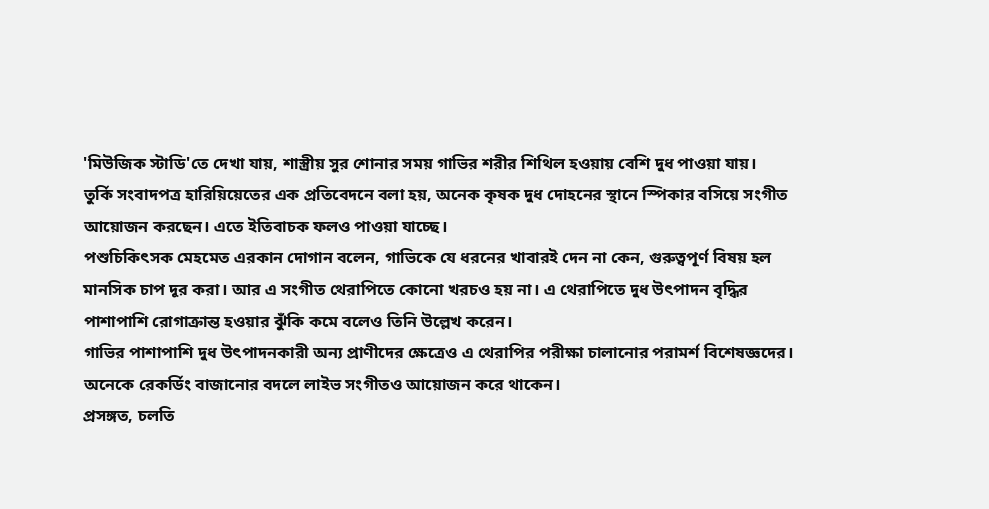'মিউজিক স্টাডি'তে দেখা যায়, শাস্ত্রীয় সুর শোনার সময় গাভির শরীর শিথিল হওয়ায় বেশি দুধ পাওয়া যায়।
তুর্কি সংবাদপত্র হারিয়িয়েতের এক প্রতিবেদনে বলা হয়, অনেক কৃষক দুধ দোহনের স্থানে স্পিকার বসিয়ে সংগীত আয়োজন করছেন। এতে ইতিবাচক ফলও পাওয়া যাচ্ছে।
পশুচিকিৎসক মেহমেত এরকান দোগান বলেন, গাভিকে যে ধরনের খাবারই দেন না কেন, গুরুত্বপূর্ণ বিষয় হল মানসিক চাপ দূর করা। আর এ সংগীত থেরাপিতে কোনো খরচও হয় না। এ থেরাপিতে দুধ উৎপাদন বৃদ্ধির পাশাপাশি রোগাক্রান্ত হওয়ার ঝুঁকি কমে বলেও তিনি উল্লেখ করেন।
গাভির পাশাপাশি দুধ উৎপাদনকারী অন্য প্রাণীদের ক্ষেত্রেও এ থেরাপির পরীক্ষা চালানোর পরামর্শ বিশেষজ্ঞদের। অনেকে রেকর্ডিং বাজানোর বদলে লাইভ সংগীতও আয়োজন করে থাকেন।
প্রসঙ্গত, চলতি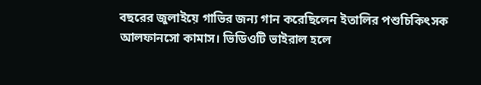বছরের জুলাইয়ে গাভির জন্য গান করেছিলেন ইতালির পশুচিকিৎসক আলফানসো কামাস। ভিডিওটি ভাইরাল হলে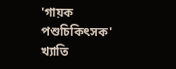'গায়ক পশুচিকিৎসক' খ্যাতি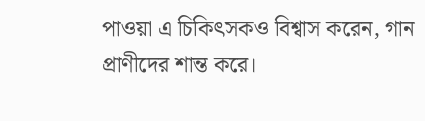পাওয়া এ চিকিৎসকও বিশ্বাস করেন, গান প্রাণীদের শান্ত করে।